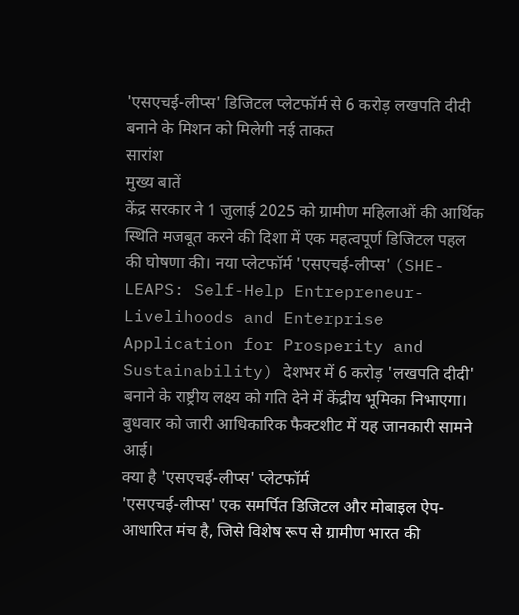'एसएचई-लीप्स' डिजिटल प्लेटफॉर्म से 6 करोड़ लखपति दीदी बनाने के मिशन को मिलेगी नई ताकत
सारांश
मुख्य बातें
केंद्र सरकार ने 1 जुलाई 2025 को ग्रामीण महिलाओं की आर्थिक स्थिति मजबूत करने की दिशा में एक महत्वपूर्ण डिजिटल पहल की घोषणा की। नया प्लेटफॉर्म 'एसएचई-लीप्स' (SHE-LEAPS: Self-Help Entrepreneur-Livelihoods and Enterprise Application for Prosperity and Sustainability) देशभर में 6 करोड़ 'लखपति दीदी' बनाने के राष्ट्रीय लक्ष्य को गति देने में केंद्रीय भूमिका निभाएगा। बुधवार को जारी आधिकारिक फैक्टशीट में यह जानकारी सामने आई।
क्या है 'एसएचई-लीप्स' प्लेटफॉर्म
'एसएचई-लीप्स' एक समर्पित डिजिटल और मोबाइल ऐप-आधारित मंच है, जिसे विशेष रूप से ग्रामीण भारत की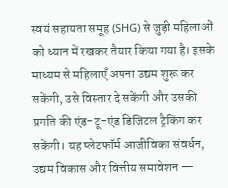स्वयं सहायता समूह (SHG) से जुड़ी महिलाओं को ध्यान में रखकर तैयार किया गया है। इसके माध्यम से महिलाएँ अपना उद्यम शुरू कर सकेंगी, उसे विस्तार दे सकेंगी और उसकी प्रगति की एंड-टू-एंड डिजिटल ट्रैकिंग कर सकेंगी। यह प्लेटफॉर्म आजीविका संवर्धन, उद्यम विकास और वित्तीय समावेशन —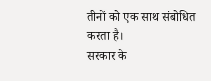तीनों को एक साथ संबोधित करता है।
सरकार के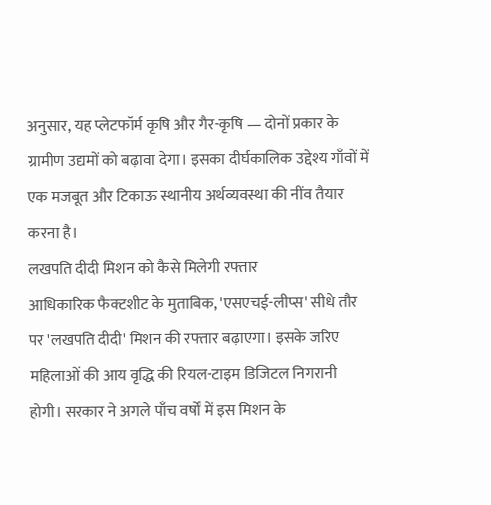अनुसार, यह प्लेटफॉर्म कृषि और गैर-कृषि — दोनों प्रकार के ग्रामीण उद्यमों को बढ़ावा देगा। इसका दीर्घकालिक उद्देश्य गाँवों में एक मजबूत और टिकाऊ स्थानीय अर्थव्यवस्था की नींव तैयार करना है।
लखपति दीदी मिशन को कैसे मिलेगी रफ्तार
आधिकारिक फैक्टशीट के मुताबिक, 'एसएचई-लीप्स' सीधे तौर पर 'लखपति दीदी' मिशन की रफ्तार बढ़ाएगा। इसके जरिए महिलाओं की आय वृद्धि की रियल-टाइम डिजिटल निगरानी होगी। सरकार ने अगले पाँच वर्षों में इस मिशन के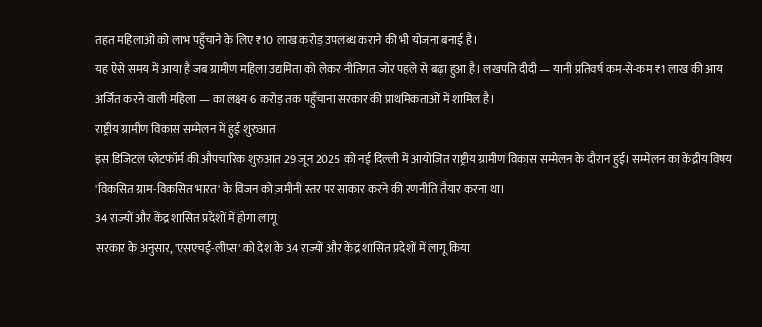तहत महिलाओं को लाभ पहुँचाने के लिए ₹10 लाख करोड़ उपलब्ध कराने की भी योजना बनाई है।
यह ऐसे समय में आया है जब ग्रामीण महिला उद्यमिता को लेकर नीतिगत जोर पहले से बढ़ा हुआ है। लखपति दीदी — यानी प्रतिवर्ष कम-से-कम ₹1 लाख की आय अर्जित करने वाली महिला — का लक्ष्य 6 करोड़ तक पहुँचाना सरकार की प्राथमिकताओं में शामिल है।
राष्ट्रीय ग्रामीण विकास सम्मेलन में हुई शुरुआत
इस डिजिटल प्लेटफॉर्म की औपचारिक शुरुआत 29 जून 2025 को नई दिल्ली में आयोजित राष्ट्रीय ग्रामीण विकास सम्मेलन के दौरान हुई। सम्मेलन का केंद्रीय विषय 'विकसित ग्राम-विकसित भारत' के विजन को ज़मीनी स्तर पर साकार करने की रणनीति तैयार करना था।
34 राज्यों और केंद्र शासित प्रदेशों में होगा लागू
सरकार के अनुसार, 'एसएचई-लीप्स' को देश के 34 राज्यों और केंद्र शासित प्रदेशों में लागू किया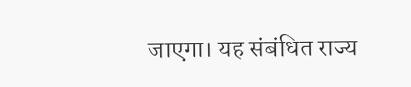जाएगा। यह संबंधित राज्य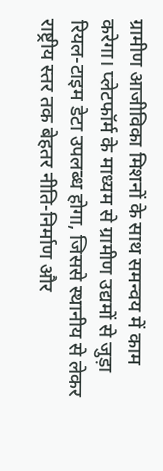ग्रामीण आजीविका मिशनों के साथ समन्वय में काम करेगा। प्लेटफॉर्म के माध्यम से ग्रामीण उद्यमों से जुड़ा रियल-टाइम डेटा उपलब्ध होगा, जिससे स्थानीय से लेकर राष्ट्रीय स्तर तक बेहतर नीति-निर्माण और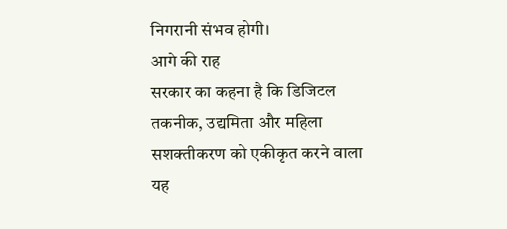निगरानी संभव होगी।
आगे की राह
सरकार का कहना है कि डिजिटल तकनीक, उद्यमिता और महिला सशक्तीकरण को एकीकृत करने वाला यह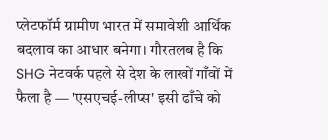प्लेटफॉर्म ग्रामीण भारत में समावेशी आर्थिक बदलाव का आधार बनेगा। गौरतलब है कि SHG नेटवर्क पहले से देश के लाखों गाँवों में फैला है — 'एसएचई-लीप्स' इसी ढाँचे को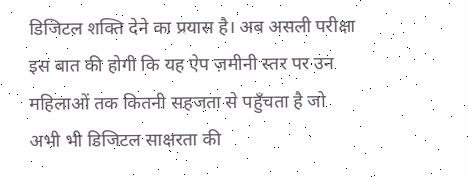डिजिटल शक्ति देने का प्रयास है। अब असली परीक्षा इस बात की होगी कि यह ऐप ज़मीनी स्तर पर उन महिलाओं तक कितनी सहजता से पहुँचता है जो अभी भी डिजिटल साक्षरता की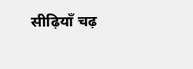सीढ़ियाँ चढ़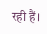रही हैं।